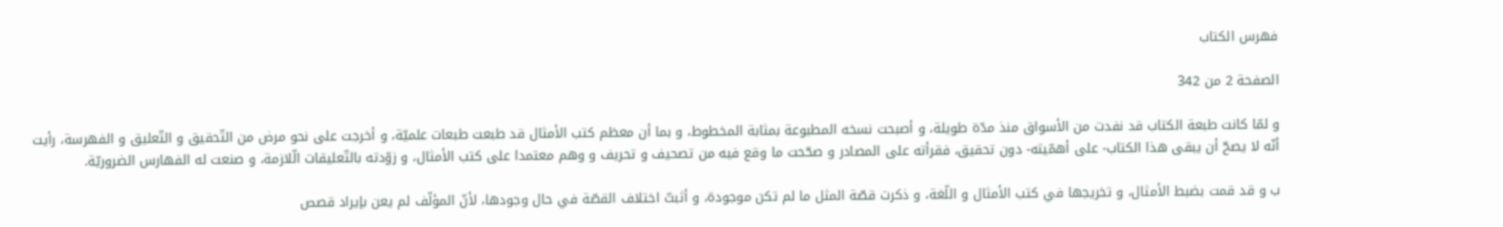فهرس الكتاب

الصفحة 2 من 342

و لمّا كانت طبعة الكتاب قد نفدت من الأسواق منذ مدّة طويلة، و أصبحت نسخه المطبوعة بمثابة المخطوط، و بما أن معظم كتب الأمثال قد طبعت طبعات علميّة، و أخرجت على نحو مرض من التّحقيق و التّعليق و الفهرسة، رأيت أنّه لا يصحّ أن يبقى هذا الكتاب- على أهمّيته- دون تحقيق، فقرأته على المصادر و صحّحت ما وقع فيه من تصحيف و تحريف و وهم معتمدا على كتب الأمثال، و زوّدته بالتّعليقات الّلازمة، و صنعت له الفهارس الضروريّة.

ب و قد قمت بضبط الأمثال، و تخريجها في كتب الأمثال و اللّغة، و ذكرت قصّة المثل ما لم تكن موجودة، و أثبتّ اختلاف القصّة في حال وجودها، لأنّ المؤلّف لم يعن بإيراد قصص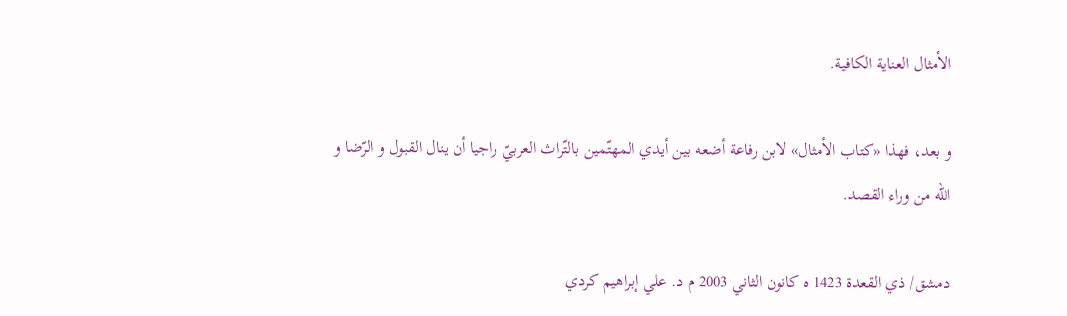الأمثال العناية الكافية.

و بعد، فهذا «كتاب الأمثال» لابن رفاعة أضعه بين أيدي المهتّمين بالتّراث العربيّ راجيا أن ينال القبول و الرّضا و الله من وراء القصد.

دمشق/ ذي القعدة 1423 ه كانون الثاني 2003 م د. علي إبراهيم كردي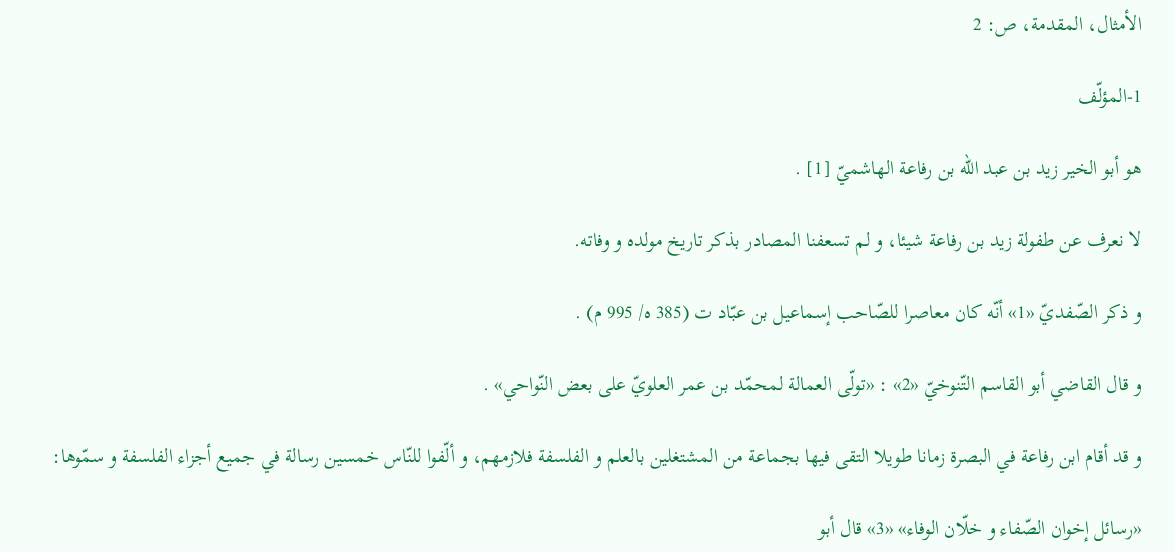الأمثال، المقدمة، ص: 2

1-المؤلّف

هو أبو الخير زيد بن عبد الله بن رفاعة الهاشميّ [1] .

لا نعرف عن طفولة زيد بن رفاعة شيئا، و لم تسعفنا المصادر بذكر تاريخ مولده و وفاته.

و ذكر الصّفديّ «1» أنّه كان معاصرا للصّاحب إسماعيل بن عبّاد ت (385 ه/ 995 م) .

و قال القاضي أبو القاسم التّنوخيّ «2» : «تولّى العمالة لمحمّد بن عمر العلويّ على بعض النّواحي» .

و قد أقام ابن رفاعة في البصرة زمانا طويلا التقى فيها بجماعة من المشتغلين بالعلم و الفلسفة فلازمهم، و ألّفوا للنّاس خمسين رسالة في جميع أجزاء الفلسفة و سمّوها:

«رسائل إخوان الصّفاء و خلّان الوفاء» «3» قال أبو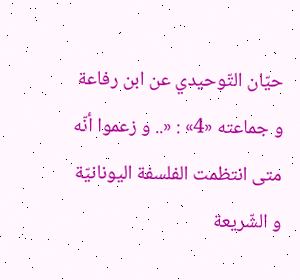حيّان التّوحيدي عن ابن رفاعة و جماعته «4» : «.. و زعموا أنّه متى انتظمت الفلسفة اليونانيّة و الشّريعة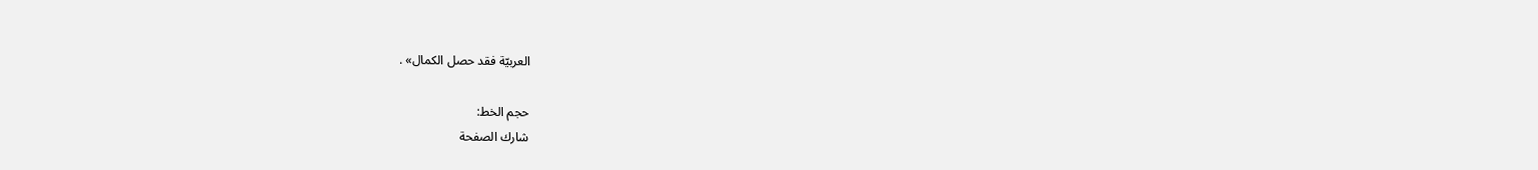العربيّة فقد حصل الكمال» .

حجم الخط:
شارك الصفحة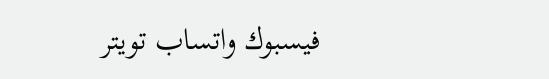فيسبوك واتساب تويتر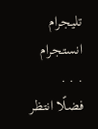تليجرام انستجرام
. . .
فضلًا انتظر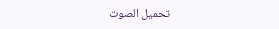تحميل الصوت